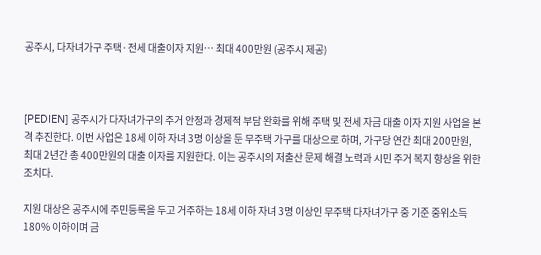공주시, 다자녀가구 주택·전세 대출이자 지원… 최대 400만원 (공주시 제공)



[PEDIEN] 공주시가 다자녀가구의 주거 안정과 경제적 부담 완화를 위해 주택 및 전세 자금 대출 이자 지원 사업을 본격 추진한다. 이번 사업은 18세 이하 자녀 3명 이상을 둔 무주택 가구를 대상으로 하며, 가구당 연간 최대 200만원, 최대 2년간 총 400만원의 대출 이자를 지원한다. 이는 공주시의 저출산 문제 해결 노력과 시민 주거 복지 향상을 위한 조치다.

지원 대상은 공주시에 주민등록을 두고 거주하는 18세 이하 자녀 3명 이상인 무주택 다자녀가구 중 기준 중위소득 180% 이하이며 금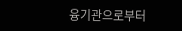융기관으로부터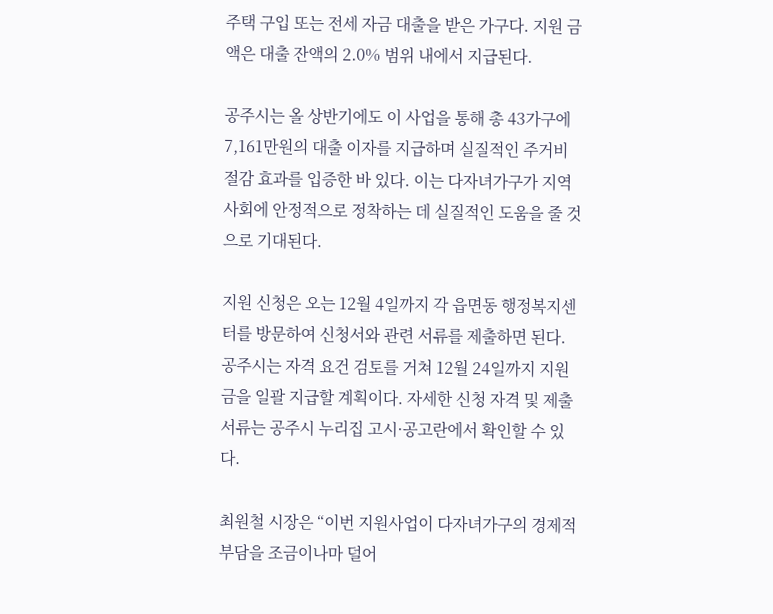주택 구입 또는 전세 자금 대출을 받은 가구다. 지원 금액은 대출 잔액의 2.0% 범위 내에서 지급된다.

공주시는 올 상반기에도 이 사업을 통해 총 43가구에 7,161만원의 대출 이자를 지급하며 실질적인 주거비 절감 효과를 입증한 바 있다. 이는 다자녀가구가 지역 사회에 안정적으로 정착하는 데 실질적인 도움을 줄 것으로 기대된다.

지원 신청은 오는 12월 4일까지 각 읍면동 행정복지센터를 방문하여 신청서와 관련 서류를 제출하면 된다. 공주시는 자격 요건 검토를 거쳐 12월 24일까지 지원금을 일괄 지급할 계획이다. 자세한 신청 자격 및 제출 서류는 공주시 누리집 고시·공고란에서 확인할 수 있다.

최원철 시장은 “이번 지원사업이 다자녀가구의 경제적 부담을 조금이나마 덜어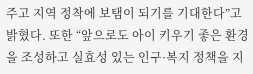주고 지역 정착에 보탬이 되기를 기대한다”고 밝혔다. 또한 “앞으로도 아이 키우기 좋은 환경을 조성하고 실효성 있는 인구·복지 정책을 지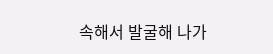속해서 발굴해 나가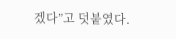겠다”고 덧붙였다.